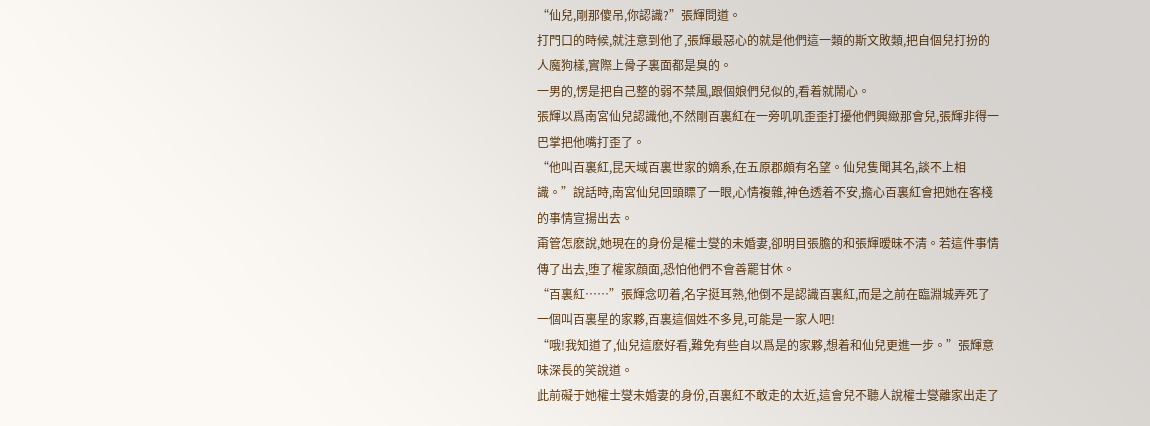“仙兒,剛那傻吊,你認識?”張輝問道。
打門口的時候,就注意到他了,張輝最惡心的就是他們這一類的斯文敗類,把自個兒打扮的人魔狗樣,實際上骨子裏面都是臭的。
一男的,愣是把自己整的弱不禁風,跟個娘們兒似的,看着就鬧心。
張輝以爲南宮仙兒認識他,不然剛百裏紅在一旁叽叽歪歪打擾他們興緻那會兒,張輝非得一巴掌把他嘴打歪了。
“他叫百裏紅,昆天域百裏世家的嫡系,在五原郡頗有名望。仙兒隻聞其名,談不上相識。”說話時,南宮仙兒回頭瞟了一眼,心情複雜,神色透着不安,擔心百裏紅會把她在客棧的事情宣揚出去。
甭管怎麽說,她現在的身份是權士燮的未婚妻,卻明目張膽的和張輝暧昧不清。若這件事情傳了出去,堕了權家顔面,恐怕他們不會善罷甘休。
“百裏紅……”張輝念叨着,名字挺耳熟,他倒不是認識百裏紅,而是之前在臨淵城弄死了一個叫百裏星的家夥,百裏這個姓不多見,可能是一家人吧!
“哦!我知道了,仙兒這麽好看,難免有些自以爲是的家夥,想着和仙兒更進一步。”張輝意味深長的笑說道。
此前礙于她權士燮未婚妻的身份,百裏紅不敢走的太近,這會兒不聽人說權士燮離家出走了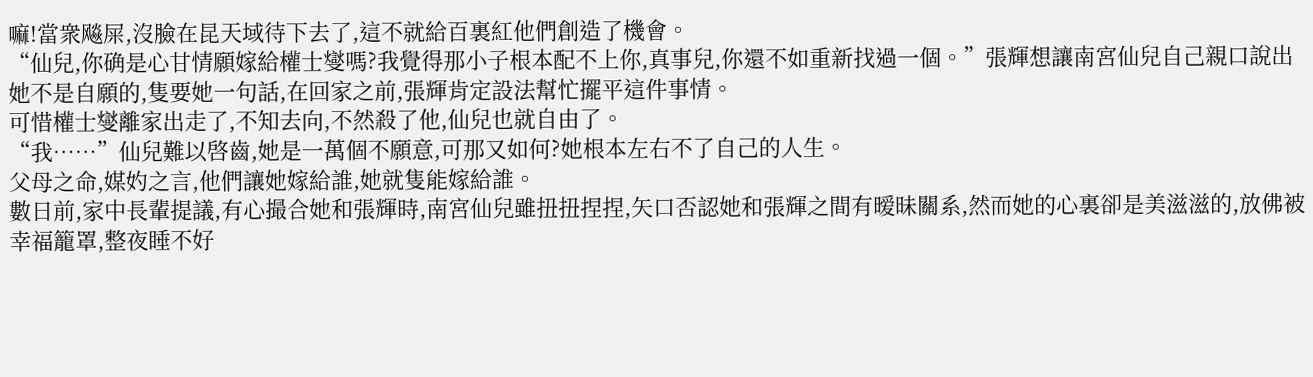嘛!當衆飚屎,沒臉在昆天域待下去了,這不就給百裏紅他們創造了機會。
“仙兒,你确是心甘情願嫁給權士燮嗎?我覺得那小子根本配不上你,真事兒,你還不如重新找過一個。”張輝想讓南宮仙兒自己親口說出她不是自願的,隻要她一句話,在回家之前,張輝肯定設法幫忙擺平這件事情。
可惜權士燮離家出走了,不知去向,不然殺了他,仙兒也就自由了。
“我……”仙兒難以啓齒,她是一萬個不願意,可那又如何?她根本左右不了自己的人生。
父母之命,媒妁之言,他們讓她嫁給誰,她就隻能嫁給誰。
數日前,家中長輩提議,有心撮合她和張輝時,南宮仙兒雖扭扭捏捏,矢口否認她和張輝之間有暧昧關系,然而她的心裏卻是美滋滋的,放佛被幸福籠罩,整夜睡不好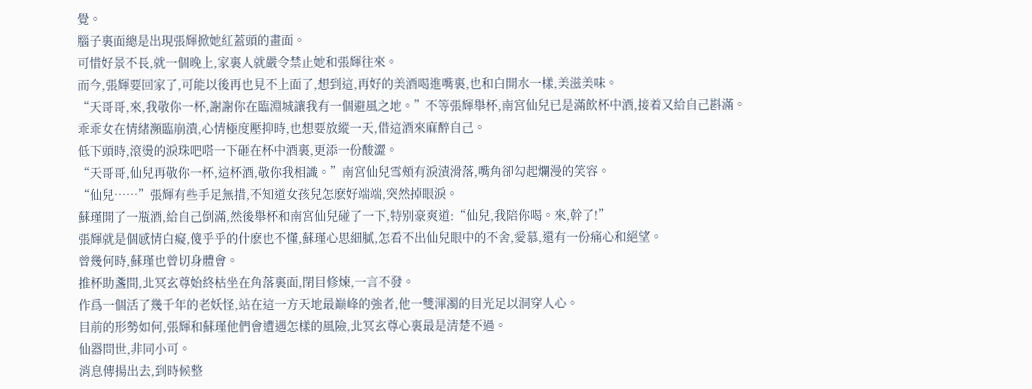覺。
腦子裏面總是出現張輝掀她紅蓋頭的畫面。
可惜好景不長,就一個晚上,家裏人就嚴令禁止她和張輝往來。
而今,張輝要回家了,可能以後再也見不上面了,想到這,再好的美酒喝進嘴裏,也和白開水一樣,美滋美味。
“天哥哥,來,我敬你一杯,謝謝你在臨淵城讓我有一個避風之地。”不等張輝舉杯,南宮仙兒已是滿飲杯中酒,接着又給自己斟滿。
乖乖女在情緒瀕臨崩潰,心情極度壓抑時,也想要放縱一天,借這酒來麻醉自己。
低下頭時,滾燙的淚珠吧嗒一下砸在杯中酒裏,更添一份酸澀。
“天哥哥,仙兒再敬你一杯,這杯酒,敬你我相識。”南宮仙兒雪頰有淚漬滑落,嘴角卻勾起爛漫的笑容。
“仙兒……”張輝有些手足無措,不知道女孩兒怎麽好端端,突然掉眼淚。
蘇瑾開了一瓶酒,給自己倒滿,然後舉杯和南宮仙兒碰了一下,特别豪爽道:“仙兒,我陪你喝。來,幹了!”
張輝就是個感情白癡,傻乎乎的什麽也不懂,蘇瑾心思細膩,怎看不出仙兒眼中的不舍,愛慕,還有一份痛心和絕望。
曾幾何時,蘇瑾也曾切身體會。
推杯助盞間,北冥玄尊始終枯坐在角落裏面,閉目修煉,一言不發。
作爲一個活了幾千年的老妖怪,站在這一方天地最巅峰的強者,他一雙渾濁的目光足以洞穿人心。
目前的形勢如何,張輝和蘇瑾他們會遭遇怎樣的風險,北冥玄尊心裏最是清楚不過。
仙器問世,非同小可。
消息傳揚出去,到時候整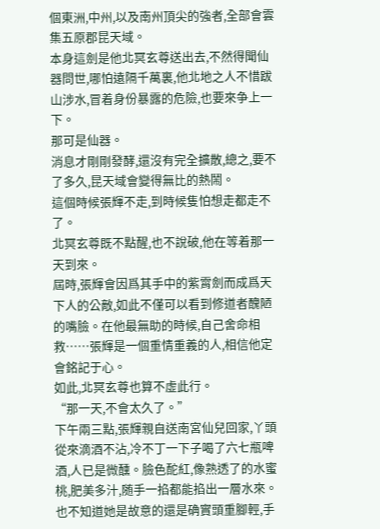個東洲,中州,以及南州頂尖的強者,全部會雲集五原郡昆天域。
本身這劍是他北冥玄尊送出去,不然得聞仙器問世,哪怕遠隔千萬裏,他北地之人不惜跋山涉水,冒着身份暴露的危險,也要來争上一下。
那可是仙器。
消息才剛剛發酵,還沒有完全擴散,總之,要不了多久,昆天域會變得無比的熱鬧。
這個時候張輝不走,到時候隻怕想走都走不了。
北冥玄尊既不點醒,也不說破,他在等着那一天到來。
屆時,張輝會因爲其手中的紫霄劍而成爲天下人的公敵,如此不僅可以看到修道者醜陋的嘴臉。在他最無助的時候,自己舍命相救……張輝是一個重情重義的人,相信他定會銘記于心。
如此,北冥玄尊也算不虛此行。
“那一天,不會太久了。”
下午兩三點,張輝親自送南宮仙兒回家,丫頭從來滴酒不沾,冷不丁一下子喝了六七瓶啤酒,人已是微醺。臉色酡紅,像熟透了的水蜜桃,肥美多汁,随手一掐都能掐出一層水來。
也不知道她是故意的還是确實頭重腳輕,手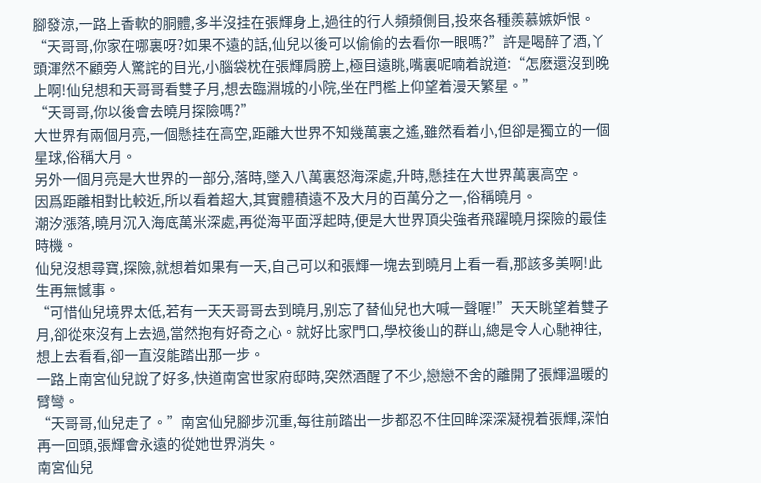腳發涼,一路上香軟的胴體,多半沒挂在張輝身上,過往的行人頻頻側目,投來各種羨慕嫉妒恨。
“天哥哥,你家在哪裏呀?如果不遠的話,仙兒以後可以偷偷的去看你一眼嗎?”許是喝醉了酒,丫頭渾然不顧旁人驚詫的目光,小腦袋枕在張輝肩膀上,極目遠眺,嘴裏呢喃着說道:“怎麽還沒到晚上啊!仙兒想和天哥哥看雙子月,想去臨淵城的小院,坐在門檻上仰望着漫天繁星。”
“天哥哥,你以後會去曉月探險嗎?”
大世界有兩個月亮,一個懸挂在高空,距離大世界不知幾萬裏之遙,雖然看着小,但卻是獨立的一個星球,俗稱大月。
另外一個月亮是大世界的一部分,落時,墜入八萬裏怒海深處,升時,懸挂在大世界萬裏高空。
因爲距離相對比較近,所以看着超大,其實體積遠不及大月的百萬分之一,俗稱曉月。
潮汐漲落,曉月沉入海底萬米深處,再從海平面浮起時,便是大世界頂尖強者飛躍曉月探險的最佳時機。
仙兒沒想尋寶,探險,就想着如果有一天,自己可以和張輝一塊去到曉月上看一看,那該多美啊!此生再無憾事。
“可惜仙兒境界太低,若有一天天哥哥去到曉月,别忘了替仙兒也大喊一聲喔!”天天眺望着雙子月,卻從來沒有上去過,當然抱有好奇之心。就好比家門口,學校後山的群山,總是令人心馳神往,想上去看看,卻一直沒能踏出那一步。
一路上南宮仙兒說了好多,快道南宮世家府邸時,突然酒醒了不少,戀戀不舍的離開了張輝溫暖的臂彎。
“天哥哥,仙兒走了。”南宮仙兒腳步沉重,每往前踏出一步都忍不住回眸深深凝視着張輝,深怕再一回頭,張輝會永遠的從她世界消失。
南宮仙兒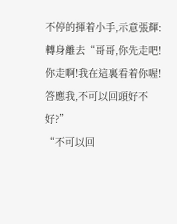不停的揮着小手,示意張輝:轉身離去“哥哥,你先走吧!你走啊!我在這裏看着你喔!答應我,不可以回頭好不好?”
“不可以回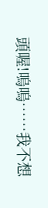頭喔!嗚嗚……我不想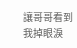讓哥哥看到我掉眼淚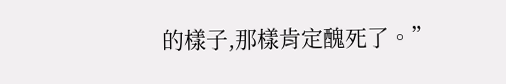的樣子,那樣肯定醜死了。”